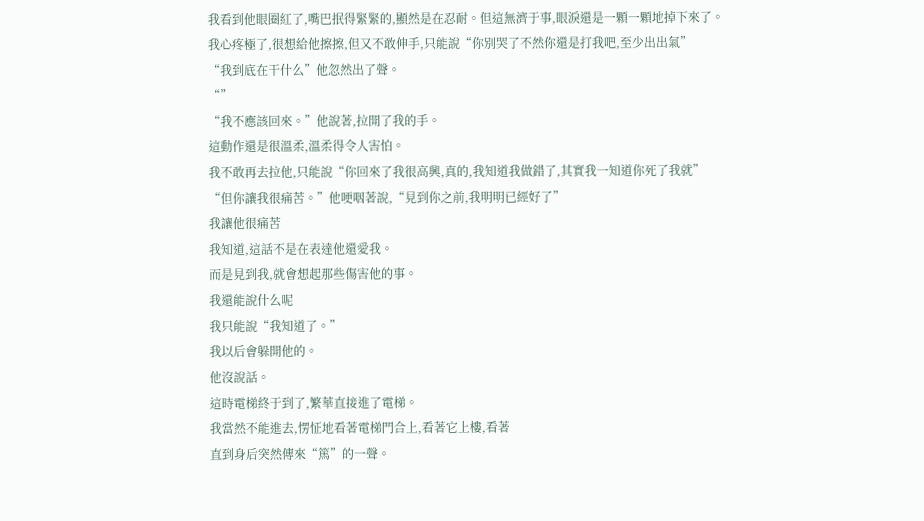我看到他眼圈紅了,嘴巴抿得緊緊的,顯然是在忍耐。但這無濟于事,眼淚還是一顆一顆地掉下來了。
我心疼極了,很想給他擦擦,但又不敢伸手,只能說“你別哭了不然你還是打我吧,至少出出氣”
“我到底在干什么”他忽然出了聲。
“”
“我不應該回來。”他說著,拉開了我的手。
這動作還是很溫柔,溫柔得令人害怕。
我不敢再去拉他,只能說“你回來了我很高興,真的,我知道我做錯了,其實我一知道你死了我就”
“但你讓我很痛苦。”他哽咽著說,“見到你之前,我明明已經好了”
我讓他很痛苦
我知道,這話不是在表達他還愛我。
而是見到我,就會想起那些傷害他的事。
我還能說什么呢
我只能說“我知道了。”
我以后會躲開他的。
他沒說話。
這時電梯終于到了,繁華直接進了電梯。
我當然不能進去,愣怔地看著電梯門合上,看著它上樓,看著
直到身后突然傳來“篤”的一聲。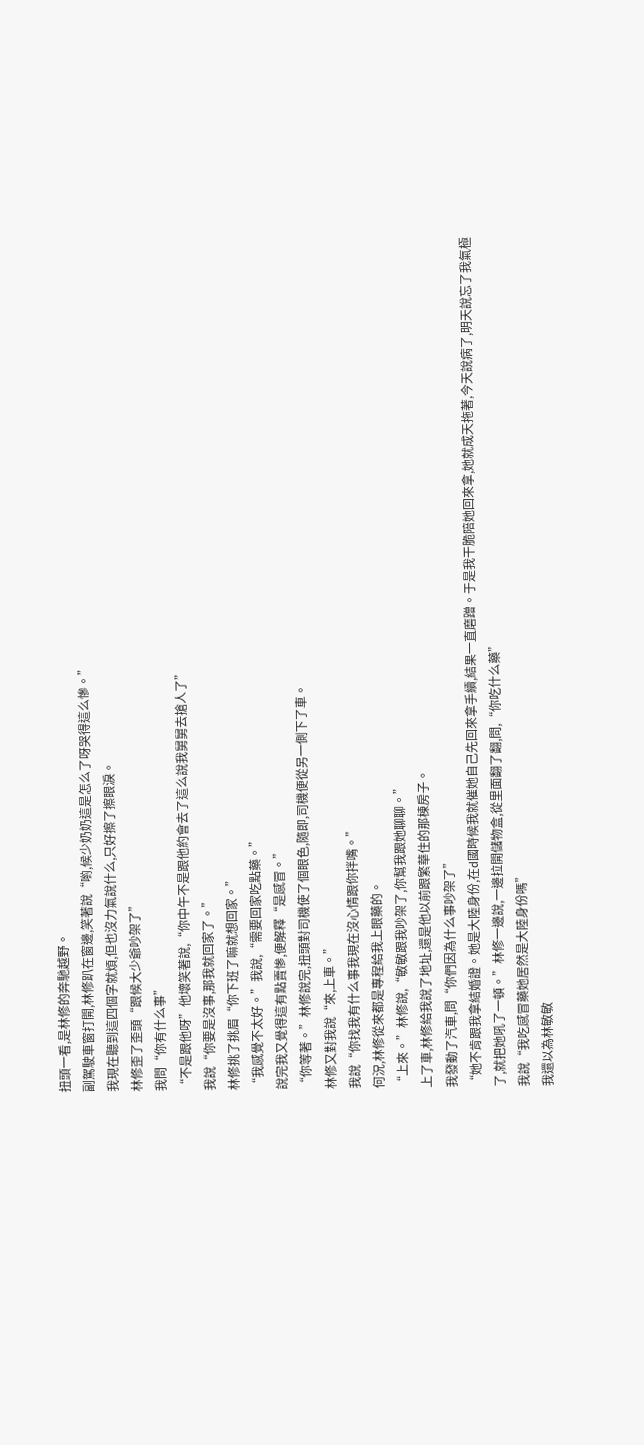扭頭一看,是林修的奔馳越野。
副駕駛車窗打開,林修趴在窗邊,笑著說“喲,候少奶奶這是怎么了呀哭得這么慘。”
我現在聽到這四個字就煩,但也沒力氣說什么,只好擦了擦眼淚。
林修歪了歪頭“跟候大少爺吵架了”
我問“你有什么事”
“不是跟他呀”他壞笑著說,“你中午不是跟他約會去了這么說我舅舅去搶人了”
我說“你要是沒事,那我就回家了。”
林修挑了挑眉“你下班了嘛就想回家。”
“我感覺不太好。”我說,“需要回家吃點藥。”
說完我又覺得這有點賣慘,便解釋“是感冒。”
“你等著。”林修說完,扭頭對司機使了個眼色,隨即,司機便從另一側下了車。
林修又對我說“來,上車。”
我說“你找我有什么事我現在沒心情跟你拌嘴。”
何況,林修從來都是專程給我上眼藥的。
“上來。”林修說,“敏敏跟我吵架了,你幫我跟她聊聊。”
上了車,林修給我說了地址,還是他以前跟繁華住的那棟房子。
我發動了汽車,問“你們因為什么事吵架了”
“她不肯跟我拿結婚證。她是大陸身份,在d國時候我就催她自己先回來拿手續,結果一直磨蹭。于是我干脆陪她回來拿,她就成天拖著,今天說病了,明天說忘了我氣極了,就把她吼了一頓。”林修一邊說,一邊拉開儲物盒,從里面翻了翻,問,“你吃什么藥”
我說“我吃感冒藥她居然是大陸身份嗎”
我還以為林敏敏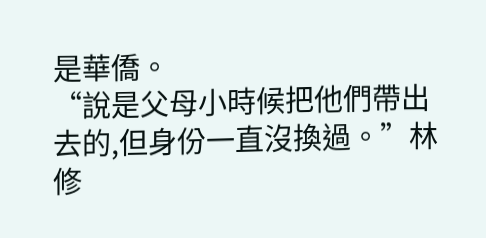是華僑。
“說是父母小時候把他們帶出去的,但身份一直沒換過。”林修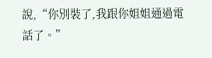說,“你別裝了,我跟你姐姐通過電話了。”